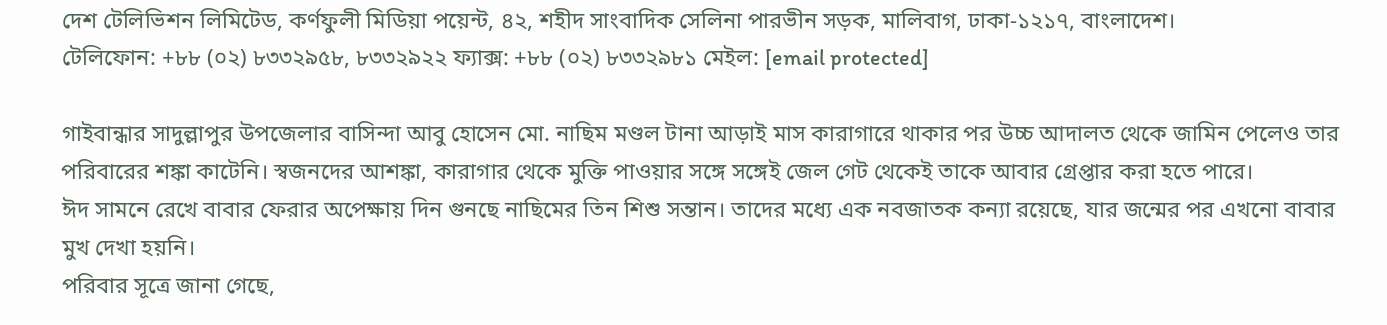দেশ টেলিভিশন লিমিটেড, কর্ণফুলী মিডিয়া পয়েন্ট, ৪২, শহীদ সাংবাদিক সেলিনা পারভীন সড়ক, মালিবাগ, ঢাকা-১২১৭, বাংলাদেশ।
টেলিফোন: +৮৮ (০২) ৮৩৩২৯৫৮, ৮৩৩২৯২২ ফ্যাক্স: +৮৮ (০২) ৮৩৩২৯৮১ মেইল: [email protected]

গাইবান্ধার সাদুল্লাপুর উপজেলার বাসিন্দা আবু হোসেন মো. নাছিম মণ্ডল টানা আড়াই মাস কারাগারে থাকার পর উচ্চ আদালত থেকে জামিন পেলেও তার পরিবারের শঙ্কা কাটেনি। স্বজনদের আশঙ্কা, কারাগার থেকে মুক্তি পাওয়ার সঙ্গে সঙ্গেই জেল গেট থেকেই তাকে আবার গ্রেপ্তার করা হতে পারে।
ঈদ সামনে রেখে বাবার ফেরার অপেক্ষায় দিন গুনছে নাছিমের তিন শিশু সন্তান। তাদের মধ্যে এক নবজাতক কন্যা রয়েছে, যার জন্মের পর এখনো বাবার মুখ দেখা হয়নি।
পরিবার সূত্রে জানা গেছে,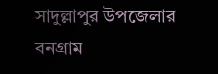সাদুল্লাপুর উপজেলার বনগ্রাম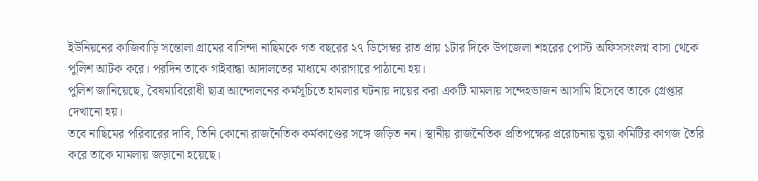ইউনিয়নের কাজিবাড়ি সন্তোলা গ্রামের বাসিন্দা নাছিমকে গত বছরের ২৭ ডিসেম্বর রাত প্রায় ১টার দিকে উপজেলা শহরের পোস্ট অফিসসংলগ্ন বাসা থেকে পুলিশ আটক করে। পরদিন তাকে গাইবান্ধা আদালতের মাধ্যমে কারাগারে পাঠানো হয়।
পুলিশ জানিয়েছে, বৈষম্যবিরোধী ছাত্র আন্দোলনের কর্মসূচিতে হামলার ঘটনায় দায়ের করা একটি মামলায় সন্দেহভাজন আসামি হিসেবে তাকে গ্রেপ্তার দেখানো হয়।
তবে নাছিমের পরিবারের দাবি, তিনি কোনো রাজনৈতিক কর্মকাণ্ডের সঙ্গে জড়িত নন। স্থানীয় রাজনৈতিক প্রতিপক্ষের প্ররোচনায় ভুয়া কমিটির কাগজ তৈরি করে তাকে মামলায় জড়ানো হয়েছে।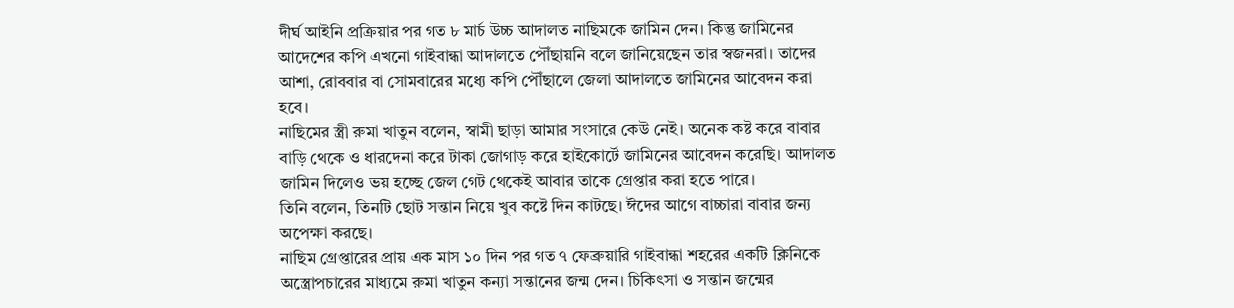দীর্ঘ আইনি প্রক্রিয়ার পর গত ৮ মার্চ উচ্চ আদালত নাছিমকে জামিন দেন। কিন্তু জামিনের আদেশের কপি এখনো গাইবান্ধা আদালতে পৌঁছায়নি বলে জানিয়েছেন তার স্বজনরা। তাদের আশা, রোববার বা সোমবারের মধ্যে কপি পৌঁছালে জেলা আদালতে জামিনের আবেদন করা হবে।
নাছিমের স্ত্রী রুমা খাতুন বলেন, স্বামী ছাড়া আমার সংসারে কেউ নেই। অনেক কষ্ট করে বাবার বাড়ি থেকে ও ধারদেনা করে টাকা জোগাড় করে হাইকোর্টে জামিনের আবেদন করেছি। আদালত জামিন দিলেও ভয় হচ্ছে জেল গেট থেকেই আবার তাকে গ্রেপ্তার করা হতে পারে।
তিনি বলেন, তিনটি ছোট সন্তান নিয়ে খুব কষ্টে দিন কাটছে। ঈদের আগে বাচ্চারা বাবার জন্য অপেক্ষা করছে।
নাছিম গ্রেপ্তারের প্রায় এক মাস ১০ দিন পর গত ৭ ফেব্রুয়ারি গাইবান্ধা শহরের একটি ক্লিনিকে অস্ত্রোপচারের মাধ্যমে রুমা খাতুন কন্যা সন্তানের জন্ম দেন। চিকিৎসা ও সন্তান জন্মের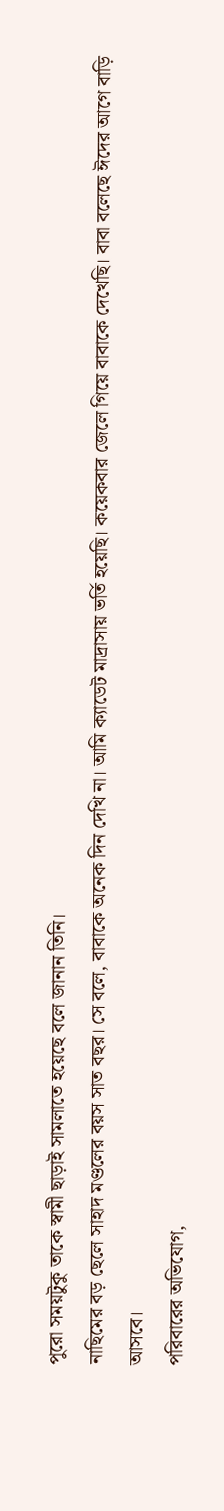পুরো সময়টুকু তাকে স্বামী ছাড়াই সামলাতে হয়েছে বলে জানান তিনি।
নাছিমের বড় ছেলে সাহাদ মণ্ডলের বয়স সাত বছর। সে বলে, বাবাকে অনেক দিন দেখি না। আমি ক্যাডেট মাদ্রাসায় ভর্তি হয়েছি। কয়েকবার জেলে গিয়ে বাবাকে দেখেছি। বাবা বলেছে ঈদের আগে বাড়ি আসবে।
পরিবারের অভিযোগ,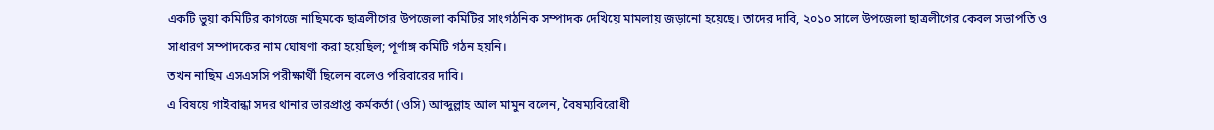একটি ভুয়া কমিটির কাগজে নাছিমকে ছাত্রলীগের উপজেলা কমিটির সাংগঠনিক সম্পাদক দেখিয়ে মামলায় জড়ানো হয়েছে। তাদের দাবি, ২০১০ সালে উপজেলা ছাত্রলীগের কেবল সভাপতি ও সাধারণ সম্পাদকের নাম ঘোষণা করা হয়েছিল; পূর্ণাঙ্গ কমিটি গঠন হয়নি।
তখন নাছিম এসএসসি পরীক্ষার্থী ছিলেন বলেও পরিবারের দাবি।
এ বিষয়ে গাইবান্ধা সদর থানার ভারপ্রাপ্ত কর্মকর্তা (ওসি) আব্দুল্লাহ আল মামুন বলেন, বৈষম্যবিরোধী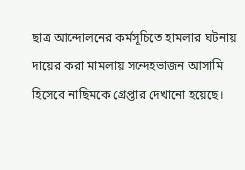ছাত্র আন্দোলনের কর্মসূচিতে হামলার ঘটনায় দায়ের করা মামলায় সন্দেহভাজন আসামি হিসেবে নাছিমকে গ্রেপ্তার দেখানো হয়েছে।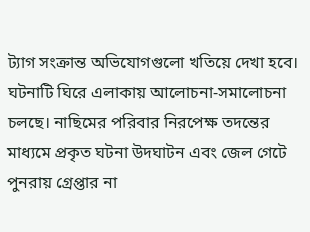ট্যাগ সংক্রান্ত অভিযোগগুলো খতিয়ে দেখা হবে।
ঘটনাটি ঘিরে এলাকায় আলোচনা-সমালোচনা চলছে। নাছিমের পরিবার নিরপেক্ষ তদন্তের মাধ্যমে প্রকৃত ঘটনা উদঘাটন এবং জেল গেটে পুনরায় গ্রেপ্তার না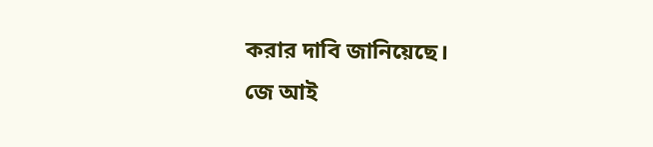করার দাবি জানিয়েছে।
জে আই